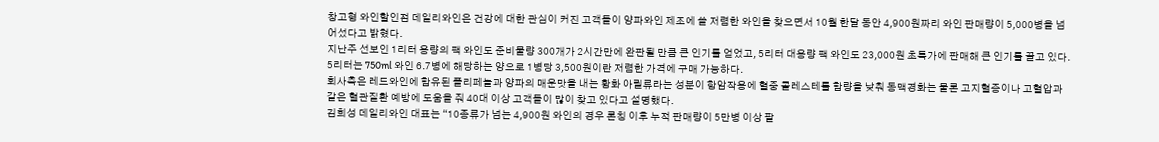창고형 와인할인점 데일리와인은 건강에 대한 관심이 커진 고객들이 양파와인 제조에 쓸 저렴한 와인을 찾으면서 10월 한달 동안 4,900원짜리 와인 판매량이 5,000병을 넘어섰다고 밝혔다.
지난주 선보인 1리터 용량의 팩 와인도 준비물량 300개가 2시간만에 완판될 만큼 큰 인기를 얻었고, 5리터 대용량 팩 와인도 23,000원 초특가에 판매해 큰 인기를 끌고 있다. 5리터는 750ml 와인 6.7병에 해당하는 양으로 1병당 3,500원이란 저렴한 가격에 구매 가능하다.
회사측은 레드와인에 함유된 폴리페놀과 양파의 매운맛을 내는 황화 아릴류라는 성분이 항암작용에 혈중 콜레스테롤 함량을 낮춰 동맥경화는 물론 고지혈증이나 고혈압과 같은 혈관질환 예방에 도움을 줘 40대 이상 고객들이 많이 찾고 있다고 설명했다.
김희성 데일리와인 대표는 “10종류가 넘는 4,900원 와인의 경우 론칭 이후 누적 판매량이 5만병 이상 팔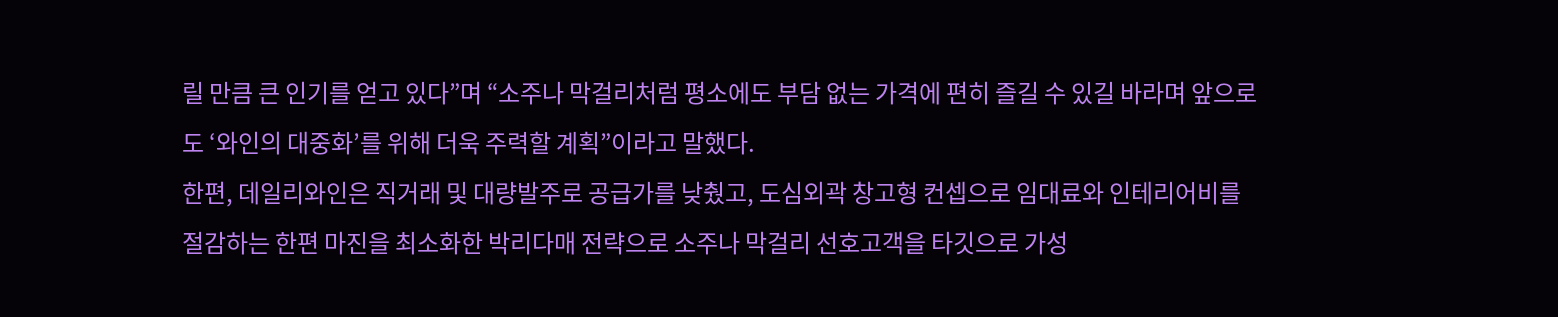릴 만큼 큰 인기를 얻고 있다”며 “소주나 막걸리처럼 평소에도 부담 없는 가격에 편히 즐길 수 있길 바라며 앞으로도 ‘와인의 대중화’를 위해 더욱 주력할 계획”이라고 말했다.
한편, 데일리와인은 직거래 및 대량발주로 공급가를 낮췄고, 도심외곽 창고형 컨셉으로 임대료와 인테리어비를 절감하는 한편 마진을 최소화한 박리다매 전략으로 소주나 막걸리 선호고객을 타깃으로 가성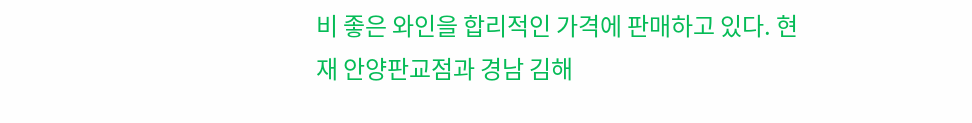비 좋은 와인을 합리적인 가격에 판매하고 있다. 현재 안양판교점과 경남 김해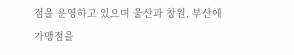점을 운영하고 있으며 울산과 창원, 부산에 가맹점을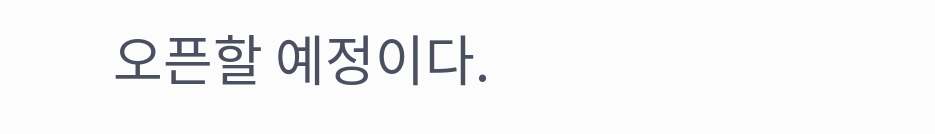오픈할 예정이다.